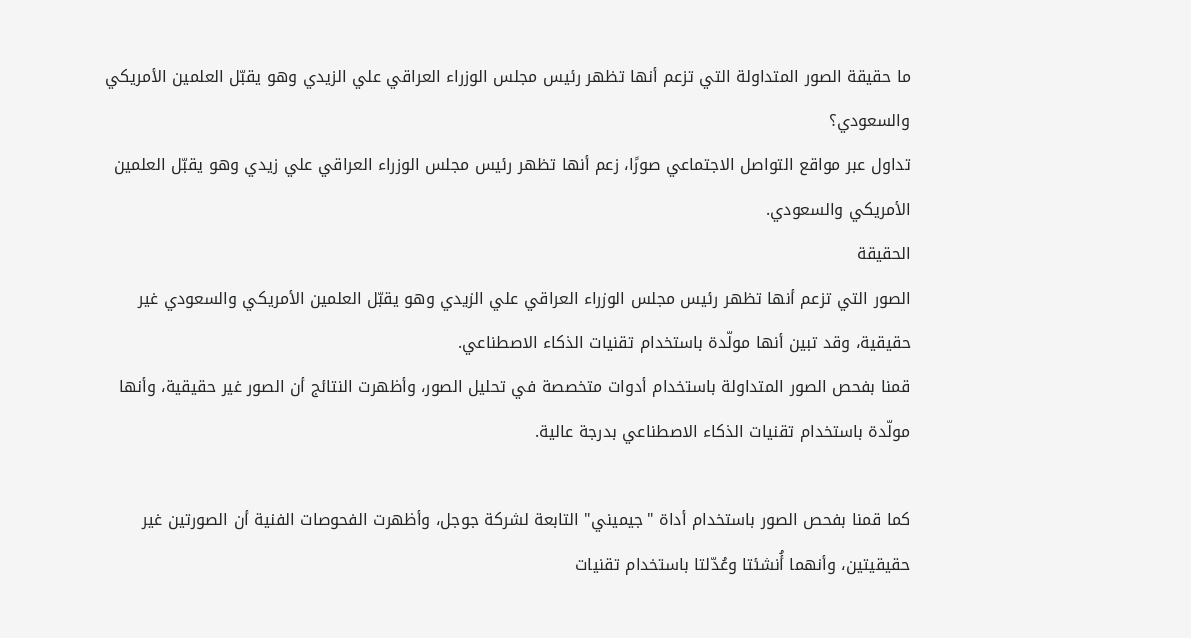ما حقيقة الصور المتداولة التي تزعم أنها تظهر رئيس مجلس الوزراء العراقي علي الزيدي وهو يقبّل العلمين الأمريكي والسعودي؟
تداول عبر مواقع التواصل الاجتماعي صورًا، زعم أنها تظهر رئيس مجلس الوزراء العراقي علي زيدي وهو يقبّل العلمين الأمريكي والسعودي.
الحقيقة
الصور التي تزعم أنها تظهر رئيس مجلس الوزراء العراقي علي الزيدي وهو يقبّل العلمين الأمريكي والسعودي غير حقيقية، وقد تبين أنها مولّدة باستخدام تقنيات الذكاء الاصطناعي.
قمنا بفحص الصور المتداولة باستخدام أدوات متخصصة في تحليل الصور، وأظهرت النتائج أن الصور غير حقيقية، وأنها مولّدة باستخدام تقنيات الذكاء الاصطناعي بدرجة عالية.

كما قمنا بفحص الصور باستخدام أداة "جيميني" التابعة لشركة جوجل، وأظهرت الفحوصات الفنية أن الصورتين غير حقيقيتين، وأنهما أُنشئتا وعُدّلتا باستخدام تقنيات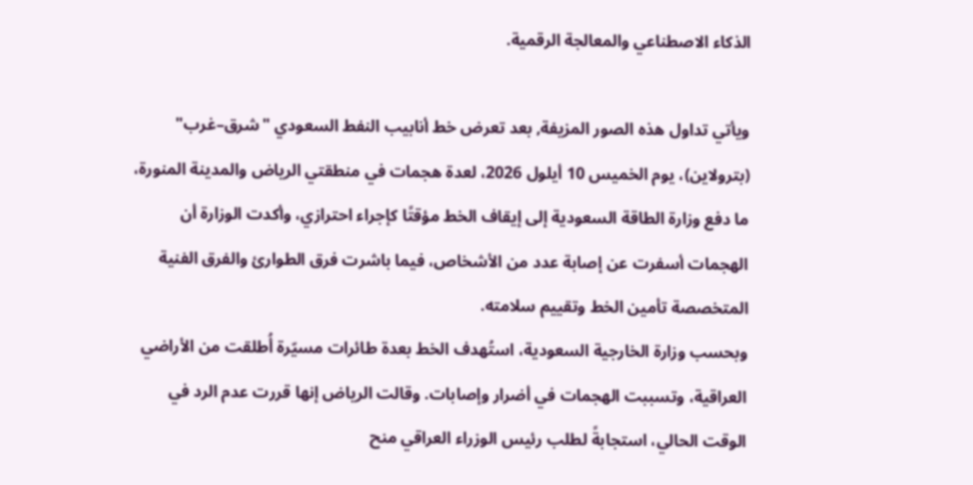الذكاء الاصطناعي والمعالجة الرقمية.

ويأتي تداول هذه الصور المزيفة, بعد تعرض خط أنابيب النفط السعودي "شرق–غرب" (بترولاين)، يوم الخميس 10 أيلول 2026، لعدة هجمات في منطقتي الرياض والمدينة المنورة، ما دفع وزارة الطاقة السعودية إلى إيقاف الخط مؤقتًا كإجراء احترازي، وأكدت الوزارة أن الهجمات أسفرت عن إصابة عدد من الأشخاص، فيما باشرت فرق الطوارئ والفرق الفنية المتخصصة تأمين الخط وتقييم سلامته.
وبحسب وزارة الخارجية السعودية، استُهدف الخط بعدة طائرات مسيّرة أُطلقت من الأراضي العراقية، وتسببت الهجمات في أضرار وإصابات. وقالت الرياض إنها قررت عدم الرد في الوقت الحالي، استجابةً لطلب رئيس الوزراء العراقي منح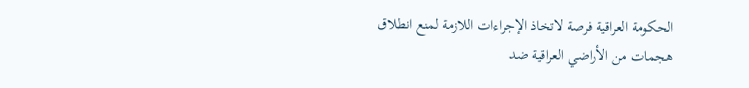الحكومة العراقية فرصة لاتخاذ الإجراءات اللازمة لمنع انطلاق هجمات من الأراضي العراقية ضد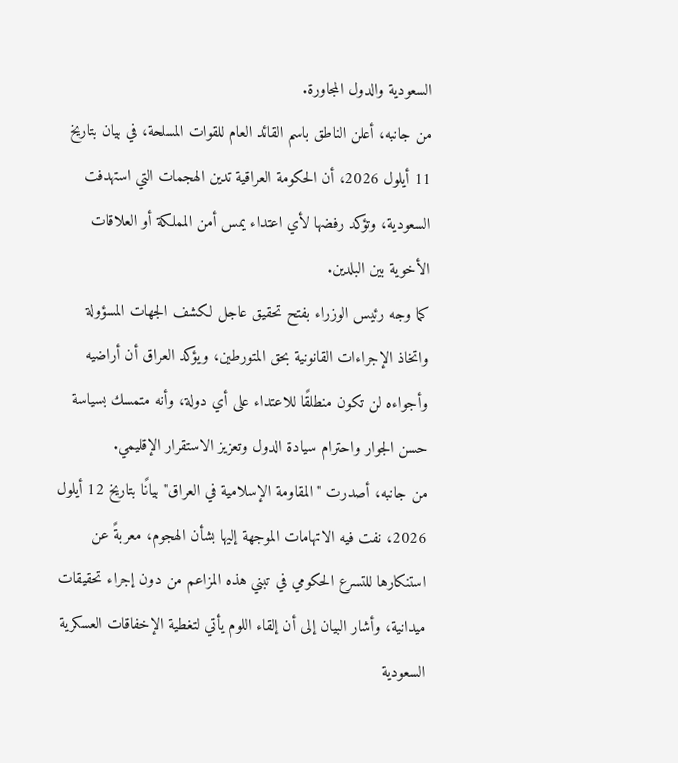السعودية والدول المجاورة.
من جانبه، أعلن الناطق باسم القائد العام للقوات المسلحة، في بيان بتاريخ 11 أيلول 2026، أن الحكومة العراقية تدين الهجمات التي استهدفت السعودية، وتؤكد رفضها لأي اعتداء يمس أمن المملكة أو العلاقات الأخوية بين البلدين.
كما وجه رئيس الوزراء بفتح تحقيق عاجل لكشف الجهات المسؤولة واتخاذ الإجراءات القانونية بحق المتورطين، ويؤكد العراق أن أراضيه وأجواءه لن تكون منطلقًا للاعتداء على أي دولة، وأنه متمسك بسياسة حسن الجوار واحترام سيادة الدول وتعزيز الاستقرار الإقليمي.
من جانبه، أصدرت "المقاومة الإسلامية في العراق" بيانًا بتاريخ 12 أيلول 2026، نفت فيه الاتهامات الموجهة إليها بشأن الهجوم، معربةً عن استنكارها للتسرع الحكومي في تبني هذه المزاعم من دون إجراء تحقيقات ميدانية، وأشار البيان إلى أن إلقاء اللوم يأتي لتغطية الإخفاقات العسكرية السعودية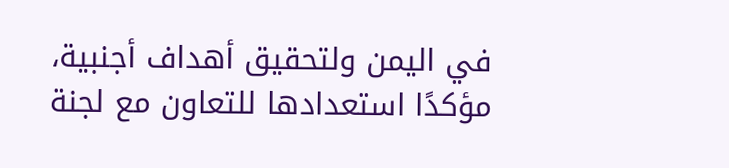في اليمن ولتحقيق أهداف أجنبية، مؤكدًا استعدادها للتعاون مع لجنة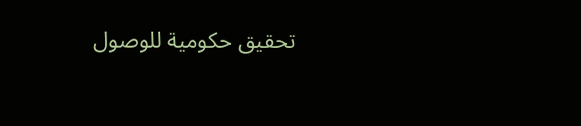تحقيق حكومية للوصول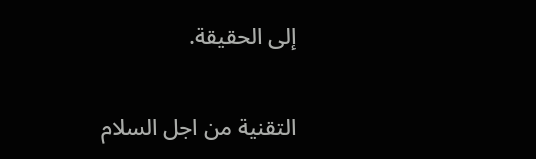إلى الحقيقة.

التقنية من اجل السلام